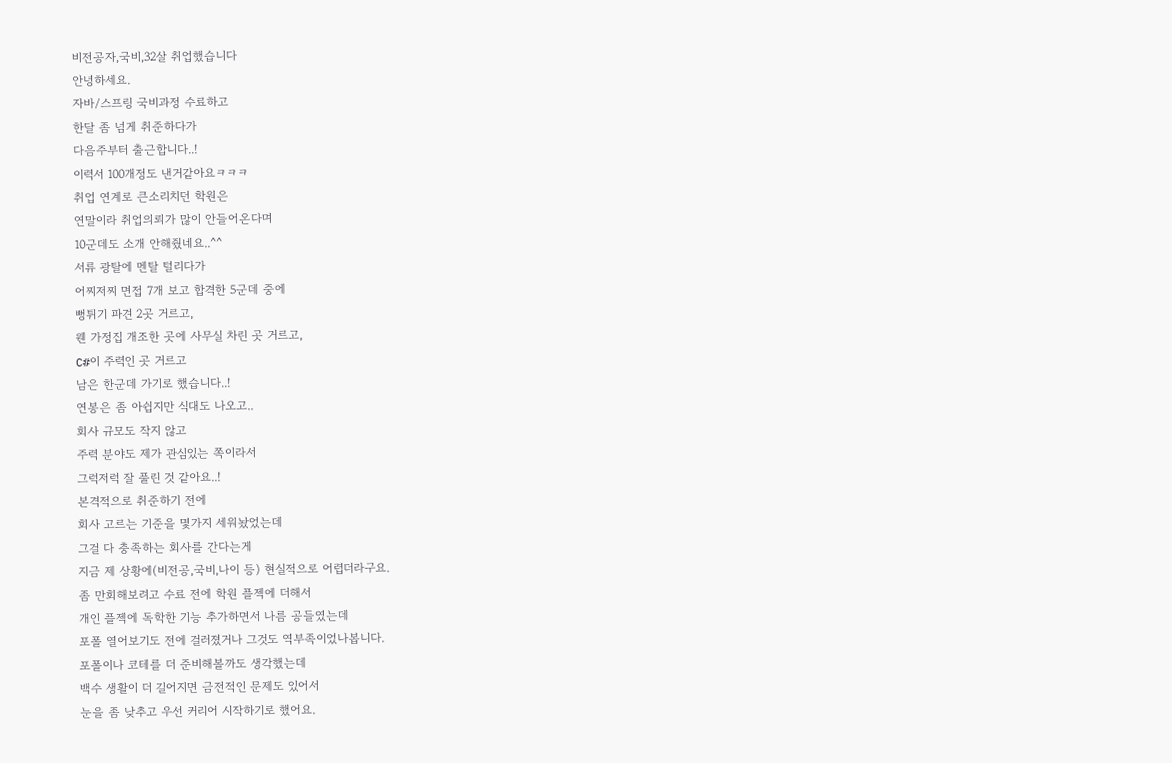비전공자,국비,32살 취업했습니다
안녕하세요.
자바/스프링 국비과정 수료하고
한달 좀 넘게 취준하다가
다음주부터 출근합니다..!
이력서 100개정도 낸거같아요ㅋㅋㅋ
취업 연계로 큰소리치던 학원은
연말이라 취업의뢰가 많이 안들어온다며
10군데도 소개 안해줬네요..^^
서류 광탈에 멘탈 털리다가
어찌저찌 면접 7개 보고 합격한 5군데 중에
뻥튀기 파견 2곳 거르고,
웬 가정집 개조한 곳에 사무실 차린 곳 거르고,
C#이 주력인 곳 거르고
남은 한군데 가기로 했습니다..!
연봉은 좀 아쉽지만 식대도 나오고..
회사 규모도 작지 않고
주력 분야도 제가 관심있는 쪽이라서
그럭저럭 잘 풀린 것 같아요..!
본격적으로 취준하기 전에
회사 고르는 기준을 몇가지 세워놨었는데
그걸 다 충족하는 회사를 간다는게
지금 제 상황에(비전공,국비,나이 등) 현실적으로 어렵더라구요.
좀 만회해보려고 수료 전에 학원 플젝에 더해서
개인 플젝에 독학한 기능 추가하면서 나름 공들였는데
포폴 열어보기도 전에 걸러졌거나 그것도 역부족이었나봅니다.
포폴이나 코테를 더 준비해볼까도 생각했는데
백수 생활이 더 길어지면 금전적인 문제도 있어서
눈을 좀 낮추고 우선 커리어 시작하기로 했어요.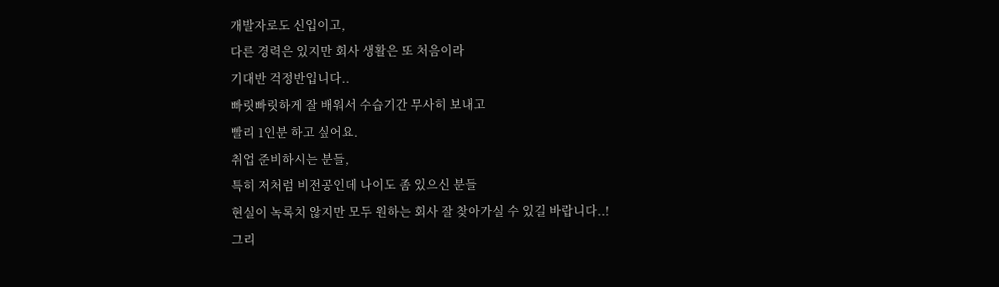개발자로도 신입이고,
다른 경력은 있지만 회사 생활은 또 처음이라
기대반 걱정반입니다..
빠릿빠릿하게 잘 배워서 수습기간 무사히 보내고
빨리 1인분 하고 싶어요.
취업 준비하시는 분들,
특히 저처럼 비전공인데 나이도 좀 있으신 분들
현실이 녹록치 않지만 모두 원하는 회사 잘 찾아가실 수 있길 바랍니다..!
그리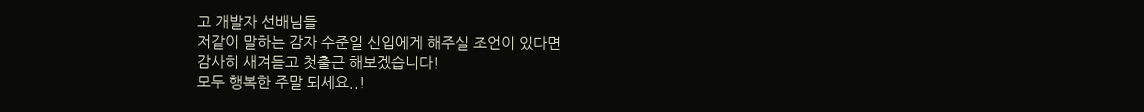고 개발자 선배님들
저같이 말하는 감자 수준일 신입에게 해주실 조언이 있다면
감사히 새겨듣고 첫출근 해보겠습니다!
모두 행복한 주말 되세요..!